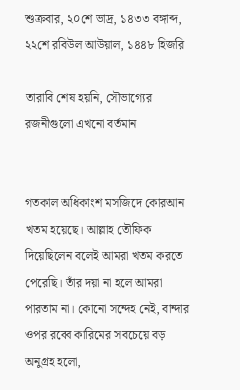শুক্রবার, ২০শে ভাদ্র, ১৪৩৩ বঙ্গাব্দ, ২২শে রবিউল আউয়াল, ১৪৪৮ হিজরি

তারাবি শেষ হয়নি, সৌভাগ্যের রজনীগুলো এখনো বর্তমান


গতকাল অধিকাংশ মসজিদে কোরআন খতম হয়েছে। আল্লাহ তৌফিক দিয়েছিলেন বলেই আমরা খতম করতে পেরেছি। তাঁর দয়া না হলে আমরা পারতাম না। কোনো সন্দেহ নেই, বান্দার ওপর রব্বে কারিমের সবচেয়ে বড় অনুগ্রহ হলো,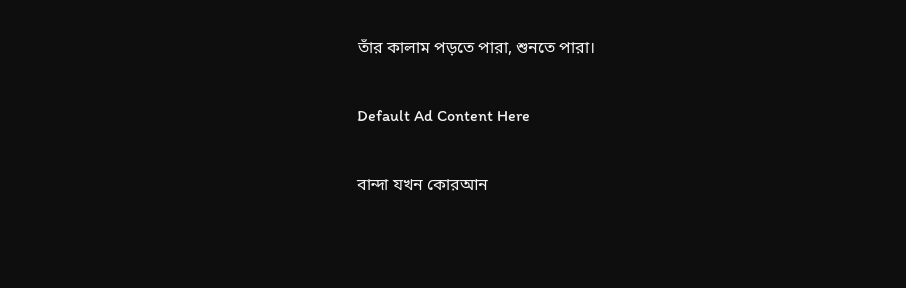তাঁর কালাম পড়তে পারা, শুনতে পারা।

Default Ad Content Here

বান্দা যখন কোরআন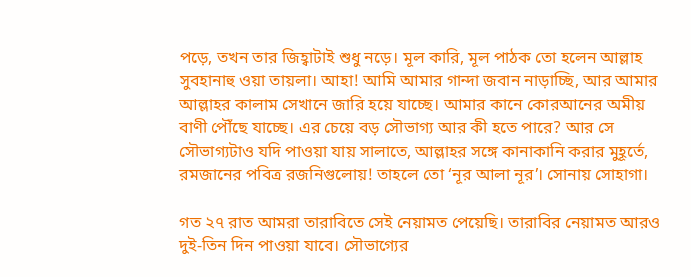পড়ে, তখন তার জিহ্বাটাই শুধু নড়ে। মূল কারি, মূল পাঠক তো হলেন আল্লাহ সুবহানাহু ওয়া তায়লা। আহা! আমি আমার গান্দা জবান নাড়াচ্ছি, আর আমার আল্লাহর কালাম সেখানে জারি হয়ে যাচ্ছে। আমার কানে কোরআনের অমীয় বাণী পৌঁছে যাচ্ছে। এর চেয়ে বড় সৌভাগ্য আর কী হতে পারে? আর সে সৌভাগ্যটাও যদি পাওয়া যায় সালাতে, আল্লাহর সঙ্গে কানাকানি করার মুহূর্তে, রমজানের পবিত্র রজনিগুলোয়! তাহলে তো ‘নূর আলা নূর’। সোনায় সোহাগা।

গত ২৭ রাত আমরা তারাবিতে সেই নেয়ামত পেয়েছি। তারাবির নেয়ামত আরও দুই-তিন দিন পাওয়া যাবে। সৌভাগ্যের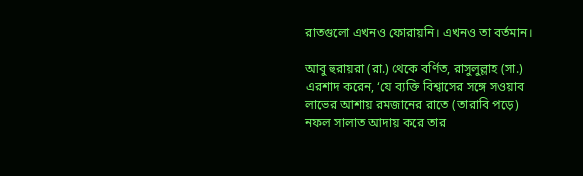রাতগুলো এখনও ফোরায়নি। এখনও তা বর্তমান।

আবু হুরায়রা (রা.) থেকে বর্ণিত, রাসুলুল্লাহ (সা.) এরশাদ করেন, ‘যে ব্যক্তি বিশ্বাসের সঙ্গে সওয়াব লাভের আশায় রমজানের রাতে (তারাবি পড়ে) নফল সালাত আদায় করে তার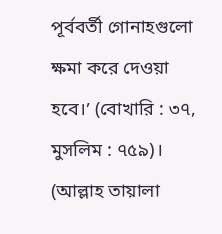পূর্ববর্তী গোনাহগুলো ক্ষমা করে দেওয়া হবে।’ (বোখারি : ৩৭, মুসলিম : ৭৫৯)। (আল্লাহ তায়ালা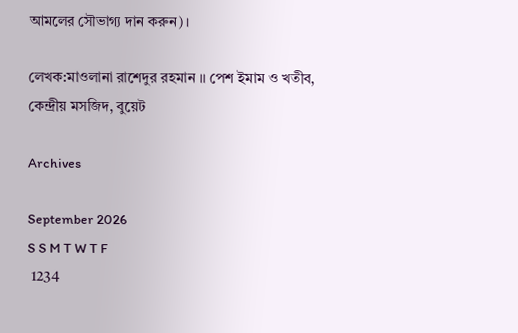আমলের সৌভাগ্য দান করুন)।

লেখক:মাওলানা রাশেদুর রহমান ।। পেশ ইমাম ও খতীব, কেন্দ্রীয় মসজিদ, বুয়েট

Archives

September 2026
S S M T W T F
 1234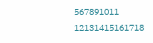567891011
12131415161718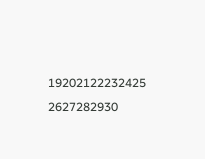19202122232425
2627282930